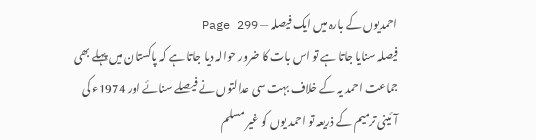احمدیوں کے بارہ میں ایک فیصلہ — Page 299
فیصلہ سنایا جاتا ہے تو اس بات کا ضرور حوالہ دیا جاتا ہے کہ پاکستان میں پہلے بھی جماعت احمد یہ کے خلاف بہت سی عدالتوں نے فیصلے سنائے اور 1974ء کی آئینی ترمیم کے ذریعہ تو احمد یوں کو غیر مسلم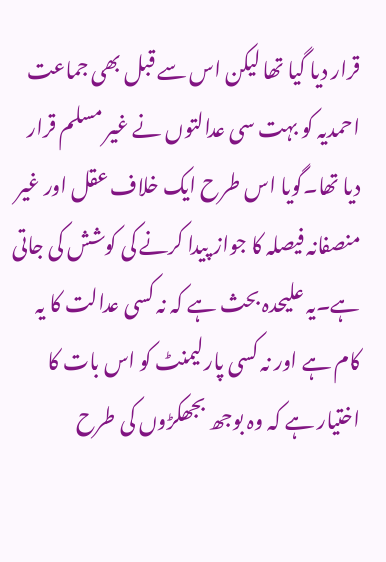قرار دیا گیا تھا لیکن اس سے قبل بھی جماعت احمدیہ کو بہت سی عدالتوں نے غیر مسلم قرار دیا تھا۔گویا اس طرح ایک خلاف عقل اور غیر منصفانہ فیصلہ کا جواز پیدا کرنے کی کوشش کی جاتی ہے۔یہ علیحدہ بحث ہے کہ نہ کسی عدالت کا یہ کام ہے اور نہ کسی پارلیمنٹ کو اس بات کا اختیار ہے کہ وہ بوجھ بجھکڑوں کی طرح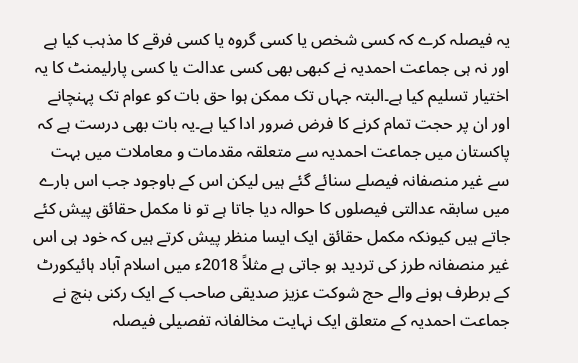یہ فیصلہ کرے کہ کسی شخص یا کسی گروہ یا کسی فرقے کا مذہب کیا ہے اور نہ ہی جماعت احمدیہ نے کبھی بھی کسی عدالت یا کسی پارلیمنٹ کا یہ اختیار تسلیم کیا ہے۔البتہ جہاں تک ممکن ہوا حق بات کو عوام تک پہنچانے اور ان پر حجت تمام کرنے کا فرض ضرور ادا کیا ہے۔یہ بات بھی درست ہے کہ پاکستان میں جماعت احمدیہ سے متعلقہ مقدمات و معاملات میں بہت سے غیر منصفانہ فیصلے سنائے گئے ہیں لیکن اس کے باوجود جب اس بارے میں سابقہ عدالتی فیصلوں کا حوالہ دیا جاتا ہے تو نا مکمل حقائق پیش کئے جاتے ہیں کیونکہ مکمل حقائق ایک ایسا منظر پیش کرتے ہیں کہ خود ہی اس غیر منصفانہ طرز کی تردید ہو جاتی ہے مثلاً 2018ء میں اسلام آباد ہائیکورٹ کے برطرف ہونے والے حج شوکت عزیز صدیقی صاحب کے ایک رکنی بنچ نے جماعت احمدیہ کے متعلق ایک نہایت مخالفانہ تفصیلی فیصلہ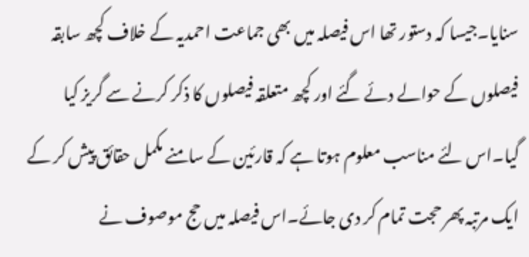سنایا۔جیسا کہ دستور تھا اس فیصلہ میں بھی جماعت احمدیہ کے خلاف کچھ سابقہ فیصلوں کے حوالے دئے گئے اور کچھ متعلقہ فیصلوں کا ذکر کرنے سے گریز کیا گیا۔اس لئے مناسب معلوم ہوتا ہے کہ قارئین کے سامنے مکمل حقائق پیش کر کے ایک مرتبہ پھر حجت تمام کر دی جائے۔اس فیصلہ میں حج موصوف نے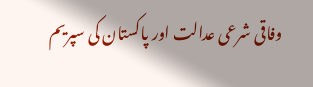وفاقی شرعی عدالت اور پاکستان کی سپریم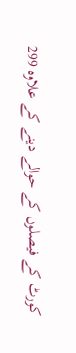کورٹ کے فیصلوں کے حوالے دینے کے علاوہ 299